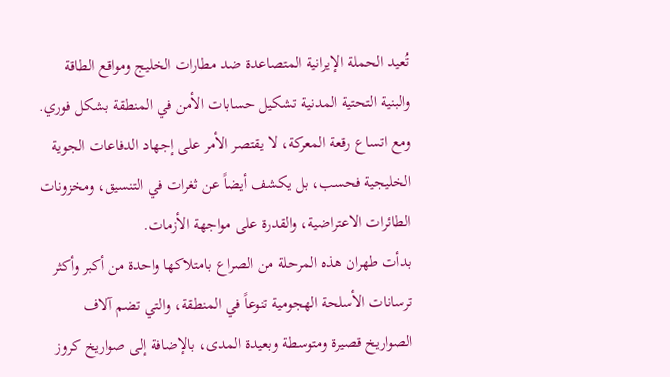تُعيد الحملة الإيرانية المتصاعدة ضد مطارات الخليج ومواقع الطاقة والبنية التحتية المدنية تشكيل حسابات الأمن في المنطقة بشكل فوري. ومع اتساع رقعة المعركة، لا يقتصر الأمر على إجهاد الدفاعات الجوية الخليجية فحسب، بل يكشف أيضاً عن ثغرات في التنسيق، ومخزونات الطائرات الاعتراضية، والقدرة على مواجهة الأزمات.
بدأت طهران هذه المرحلة من الصراع بامتلاكها واحدة من أكبر وأكثر ترسانات الأسلحة الهجومية تنوعاً في المنطقة، والتي تضم آلاف الصواريخ قصيرة ومتوسطة وبعيدة المدى، بالإضافة إلى صواريخ كروز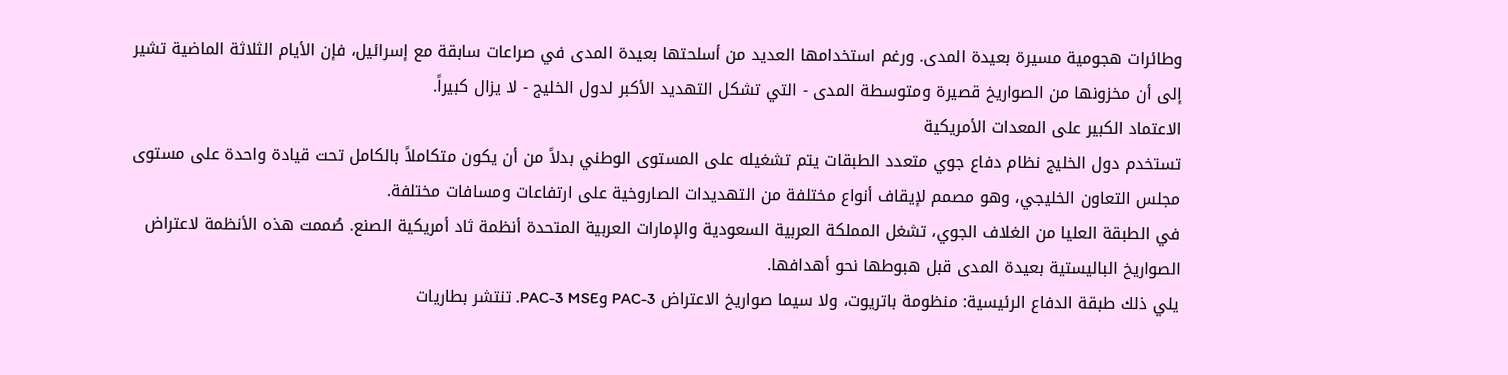وطائرات هجومية مسيرة بعيدة المدى. ورغم استخدامها العديد من أسلحتها بعيدة المدى في صراعات سابقة مع إسرائيل، فإن الأيام الثلاثة الماضية تشير إلى أن مخزونها من الصواريخ قصيرة ومتوسطة المدى - التي تشكل التهديد الأكبر لدول الخليج - لا يزال كبيراً.
الاعتماد الكبير على المعدات الأمريكية
تستخدم دول الخليج نظام دفاع جوي متعدد الطبقات يتم تشغيله على المستوى الوطني بدلاً من أن يكون متكاملاً بالكامل تحت قيادة واحدة على مستوى مجلس التعاون الخليجي، وهو مصمم لإيقاف أنواع مختلفة من التهديدات الصاروخية على ارتفاعات ومسافات مختلفة.
في الطبقة العليا من الغلاف الجوي، تشغل المملكة العربية السعودية والإمارات العربية المتحدة أنظمة ثاد أمريكية الصنع. صُممت هذه الأنظمة لاعتراض الصواريخ الباليستية بعيدة المدى قبل هبوطها نحو أهدافها.
يلي ذلك طبقة الدفاع الرئيسية: منظومة باتريوت، ولا سيما صواريخ الاعتراض PAC-3 وPAC-3 MSE. تنتشر بطاريات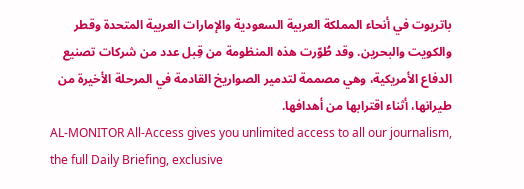باتريوت في أنحاء المملكة العربية السعودية والإمارات العربية المتحدة وقطر والكويت والبحرين. وقد طُوّرت هذه المنظومة من قِبل عدد من شركات تصنيع الدفاع الأمريكية، وهي مصممة لتدمير الصواريخ القادمة في المرحلة الأخيرة من طيرانها، أثناء اقترابها من أهدافها.
AL-MONITOR All-Access gives you unlimited access to all our journalism, the full Daily Briefing, exclusive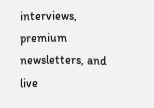interviews, premium newsletters, and live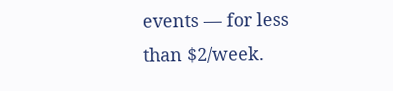events — for less than $2/week.